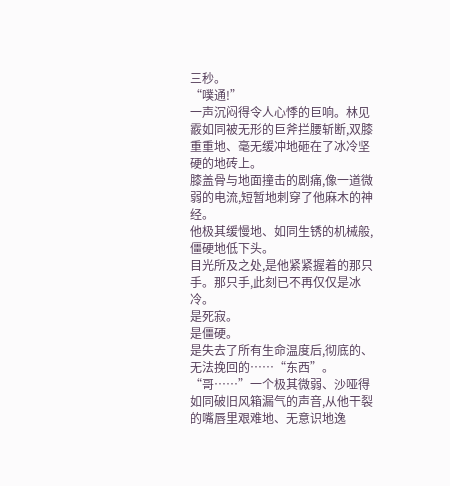三秒。
“噗通!”
一声沉闷得令人心悸的巨响。林见霰如同被无形的巨斧拦腰斩断,双膝重重地、毫无缓冲地砸在了冰冷坚硬的地砖上。
膝盖骨与地面撞击的剧痛,像一道微弱的电流,短暂地刺穿了他麻木的神经。
他极其缓慢地、如同生锈的机械般,僵硬地低下头。
目光所及之处,是他紧紧握着的那只手。那只手,此刻已不再仅仅是冰冷。
是死寂。
是僵硬。
是失去了所有生命温度后,彻底的、无法挽回的……“东西”。
“哥……”一个极其微弱、沙哑得如同破旧风箱漏气的声音,从他干裂的嘴唇里艰难地、无意识地逸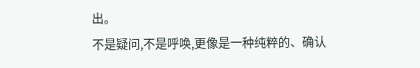出。
不是疑问,不是呼唤,更像是一种纯粹的、确认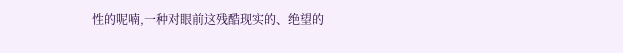性的呢喃,一种对眼前这残酷现实的、绝望的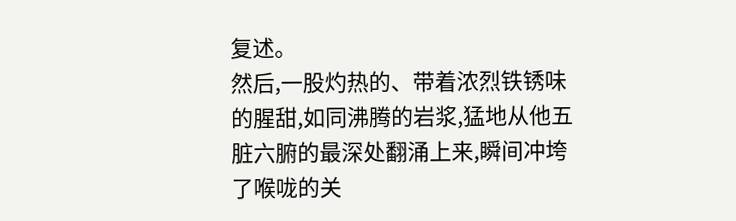复述。
然后,一股灼热的、带着浓烈铁锈味的腥甜,如同沸腾的岩浆,猛地从他五脏六腑的最深处翻涌上来,瞬间冲垮了喉咙的关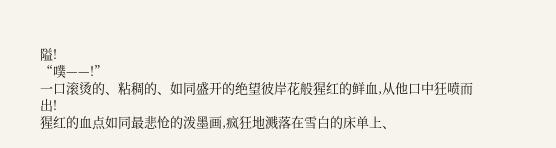隘!
“噗——!”
一口滚烫的、粘稠的、如同盛开的绝望彼岸花般猩红的鲜血,从他口中狂喷而出!
猩红的血点如同最悲怆的泼墨画,疯狂地溅落在雪白的床单上、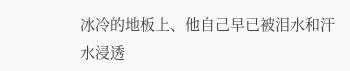冰冷的地板上、他自己早已被泪水和汗水浸透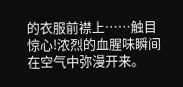的衣服前襟上……触目惊心!浓烈的血腥味瞬间在空气中弥漫开来。